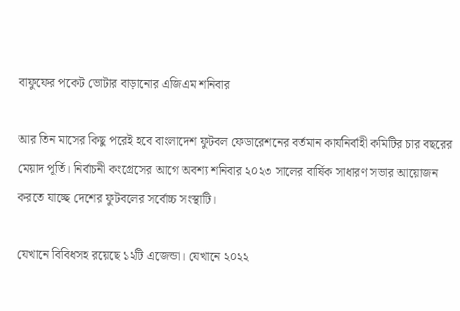বাফুফের পকেট ভোটার বাড়ানোর এজিএম শনিবার

আর তিন মাসের কিছু পরেই হবে বাংলাদেশ ফুটবল ফেডারেশনের বর্তমান কার্যনির্বাহী কমিটির চার বছরের মেয়াদ পূর্তি। নির্বাচনী কংগ্রেসের আগে অবশ্য শনিবার ২০২৩ সালের বার্ষিক সাধারণ সভার আয়োজন করতে যাচ্ছে দেশের ফুটবলের সর্বোচ্চ সংস্থাটি।

যেখানে বিবিধসহ রয়েছে ১২টি এজেন্ডা। যেখানে ২০২২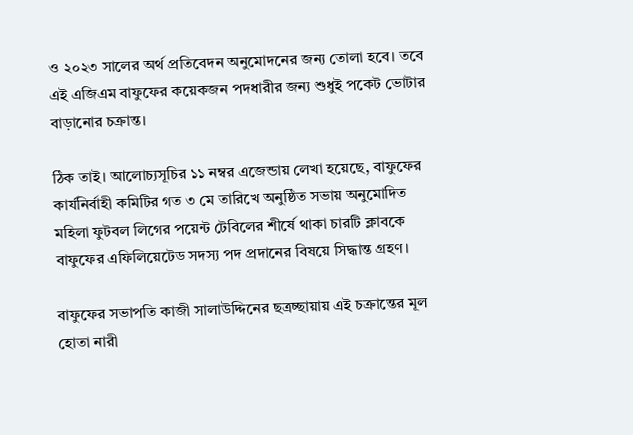ও ২০২৩ সালের অর্থ প্রতিবেদন অনুমোদনের জন্য তোলা হবে। তবে এই এজিএম বাফুফের কয়েকজন পদধারীর জন্য শুধুই পকেট ভোটার বাড়ানোর চক্রান্ত।

ঠিক তাই। আলোচ্যসূচির ১১ নম্বর এজেন্ডায় লেখা হয়েছে, বাফুফের কার্যনির্বাহী কমিটির গত ৩ মে তারিখে অনুষ্ঠিত সভায় অনুমোদিত মহিলা ফুটবল লিগের পয়েন্ট টেবিলের শীর্ষে থাকা চারটি ক্লাবকে বাফুফের এফিলিয়েটেড সদস্য পদ প্রদানের বিষয়ে সিদ্ধান্ত গ্রহণ।

বাফুফের সভাপতি কাজী সালাউদ্দিনের ছত্রচ্ছায়ায় এই চক্রান্তের মূল হোতা নারী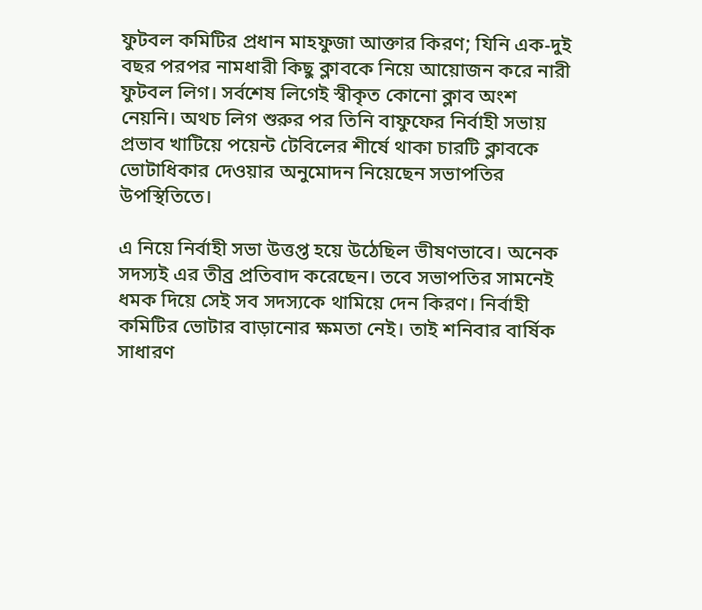ফুটবল কমিটির প্রধান মাহফুজা আক্তার কিরণ; যিনি এক-দুই বছর পরপর নামধারী কিছু ক্লাবকে নিয়ে আয়োজন করে নারী ফুটবল লিগ। সর্বশেষ লিগেই স্বীকৃত কোনো ক্লাব অংশ নেয়নি। অথচ লিগ শুরুর পর তিনি বাফুফের নির্বাহী সভায় প্রভাব খাটিয়ে পয়েন্ট টেবিলের শীর্ষে থাকা চারটি ক্লাবকে ভোটাধিকার দেওয়ার অনুমোদন নিয়েছেন সভাপতির উপস্থিতিতে।

এ নিয়ে নির্বাহী সভা উত্তপ্ত হয়ে উঠেছিল ভীষণভাবে। অনেক সদস্যই এর তীব্র প্রতিবাদ করেছেন। তবে সভাপতির সামনেই ধমক দিয়ে সেই সব সদস্যকে থামিয়ে দেন কিরণ। নির্বাহী কমিটির ভোটার বাড়ানোর ক্ষমতা নেই। তাই শনিবার বার্ষিক সাধারণ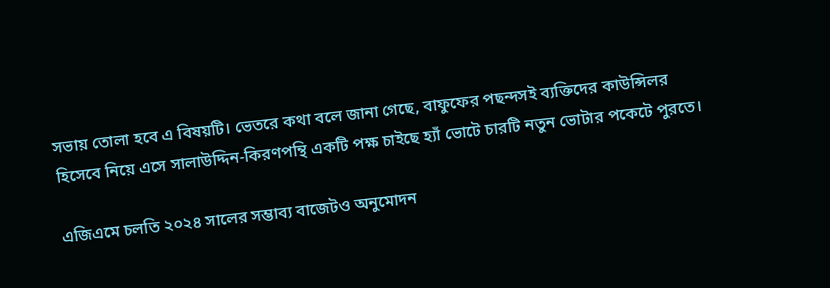সভায় তোলা হবে এ বিষয়টি। ভেতরে কথা বলে জানা গেছে, বাফুফের পছন্দসই ব্যক্তিদের কাউন্সিলর হিসেবে নিয়ে এসে সালাউদ্দিন-কিরণপন্থি একটি পক্ষ চাইছে হ্যাঁ ভোটে চারটি নতুন ভোটার পকেটে পুরতে।

এজিএমে চলতি ২০২৪ সালের সম্ভাব্য বাজেটও অনুমোদন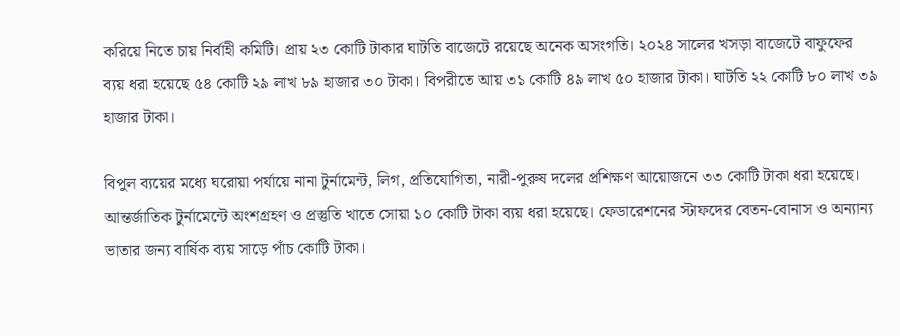করিয়ে নিতে চায় নির্বাহী কমিটি। প্রায় ২৩ কোটি টাকার ঘাটতি বাজেটে রয়েছে অনেক অসংগতি। ২০২৪ সালের খসড়া বাজেটে বাফুফের ব্যয় ধরা হয়েছে ৫৪ কোটি ২৯ লাখ ৮৯ হাজার ৩০ টাকা। বিপরীতে আয় ৩১ কোটি ৪৯ লাখ ৫০ হাজার টাকা। ঘাটতি ২২ কোটি ৮০ লাখ ৩৯ হাজার টাকা।

বিপুল ব্যয়ের মধ্যে ঘরোয়া পর্যায়ে নানা টুর্নামেন্ট, লিগ, প্রতিযোগিতা, নারী-পুরুষ দলের প্রশিক্ষণ আয়োজনে ৩৩ কোটি টাকা ধরা হয়েছে। আন্তর্জাতিক টুর্নামেন্টে অংশগ্রহণ ও প্রস্তুতি খাতে সোয়া ১০ কোটি টাকা ব্যয় ধরা হয়েছে। ফেডারেশনের স্টাফদের বেতন-বোনাস ও অন্যান্য ভাতার জন্য বার্ষিক ব্যয় সাড়ে পাঁচ কোটি টাকা।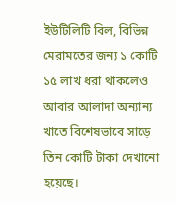ইউটিলিটি বিল, বিভিন্ন মেরামতের জন্য ১ কোটি ১৫ লাখ ধরা থাকলেও আবার আলাদা অন্যান্য খাতে বিশেষভাবে সাড়ে তিন কোটি টাকা দেখানো হয়েছে।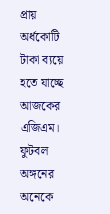প্রায় অর্ধকোটি টাকা ব্যয়ে হতে যাচ্ছে আজকের এজিএম। ফুটবল অঙ্গনের অনেকে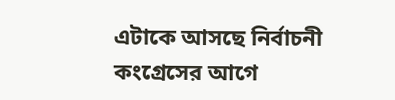এটাকে আসছে নির্বাচনী কংগ্রেসের আগে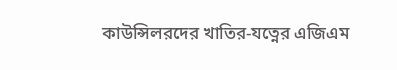কাউন্সিলরদের খাতির-যত্নের এজিএম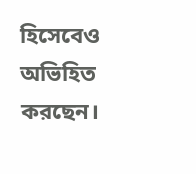হিসেবেও অভিহিত করছেন।